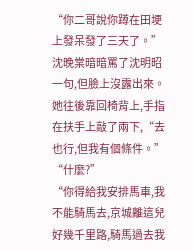“你二哥說你蹲在田埂上發呆發了三天了。”
沈晚棠暗暗罵了沈明昭一句,但臉上沒露出來。
她往後靠回椅背上,手指在扶手上敲了兩下,“去也行,但我有個條件。”
“什麼?”
“你得給我安排馬車,我不能騎馬去,京城離這兒好幾千里路,騎馬過去我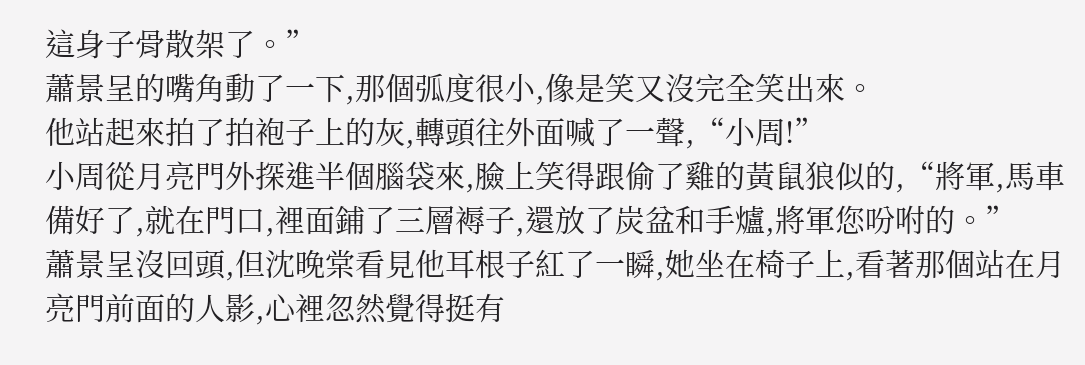這身子骨散架了。”
蕭景呈的嘴角動了一下,那個弧度很小,像是笑又沒完全笑出來。
他站起來拍了拍袍子上的灰,轉頭往外面喊了一聲,“小周!”
小周從月亮門外探進半個腦袋來,臉上笑得跟偷了雞的黃鼠狼似的,“將軍,馬車備好了,就在門口,裡面鋪了三層褥子,還放了炭盆和手爐,將軍您吩咐的。”
蕭景呈沒回頭,但沈晚棠看見他耳根子紅了一瞬,她坐在椅子上,看著那個站在月亮門前面的人影,心裡忽然覺得挺有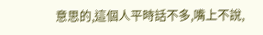意思的,這個人平時話不多,嘴上不說,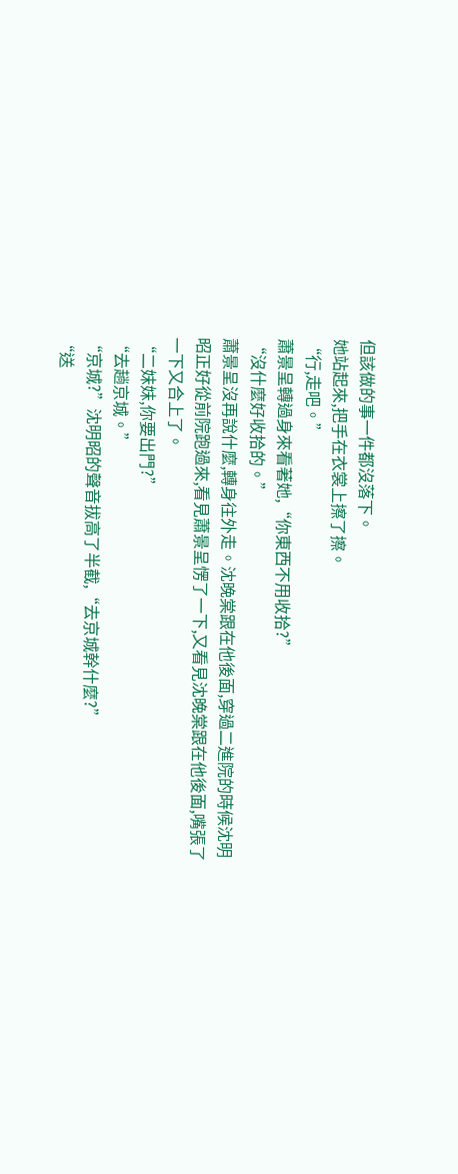但該做的事一件都沒落下。
她站起來,把手在衣裳上擦了擦。
“行,走吧。”
蕭景呈轉過身來看著她,“你東西不用收拾?”
“沒什麼好收拾的。”
蕭景呈沒再說什麼,轉身往外走。沈晚棠跟在他後面,穿過二進院的時候沈明昭正好從前院跑過來,看見蕭景呈愣了一下,又看見沈晚棠跟在他後面,嘴張了一下又合上了。
“二妹妹,你要出門?”
“去趟京城。”
“京城?”沈明昭的聲音拔高了半截,“去京城幹什麼?”
“送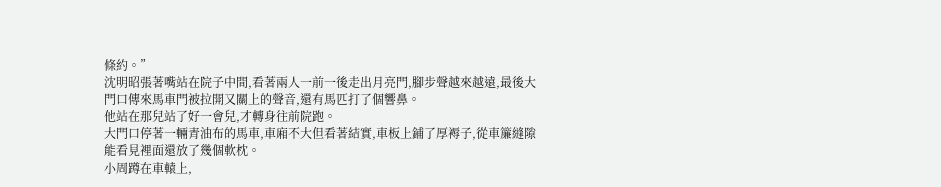條約。”
沈明昭張著嘴站在院子中間,看著兩人一前一後走出月亮門,腳步聲越來越遠,最後大門口傳來馬車門被拉開又關上的聲音,還有馬匹打了個響鼻。
他站在那兒站了好一會兒,才轉身往前院跑。
大門口停著一輛青油布的馬車,車廂不大但看著結實,車板上鋪了厚褥子,從車簾縫隙能看見裡面還放了幾個軟枕。
小周蹲在車轅上,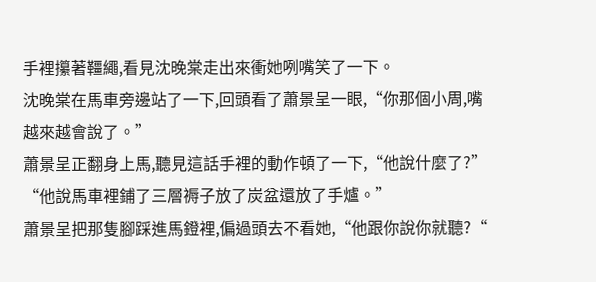手裡攥著韁繩,看見沈晚棠走出來衝她咧嘴笑了一下。
沈晚棠在馬車旁邊站了一下,回頭看了蕭景呈一眼,“你那個小周,嘴越來越會說了。”
蕭景呈正翻身上馬,聽見這話手裡的動作頓了一下,“他說什麼了?”
“他說馬車裡鋪了三層褥子放了炭盆還放了手爐。”
蕭景呈把那隻腳踩進馬鐙裡,偏過頭去不看她,“他跟你說你就聽?“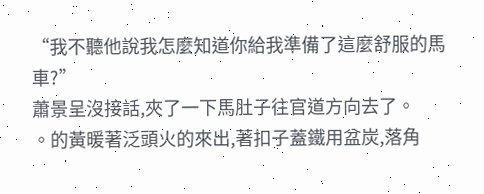“我不聽他說我怎麼知道你給我準備了這麼舒服的馬車?”
蕭景呈沒接話,夾了一下馬肚子往官道方向去了。
。的黃暖著泛頭火的來出,著扣子蓋鐵用盆炭,落角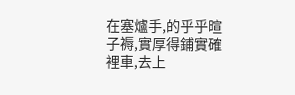在塞爐手,的乎乎暄子褥,實厚得鋪實確裡車,去上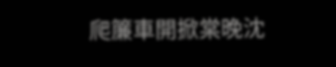爬簾車開掀棠晚沈